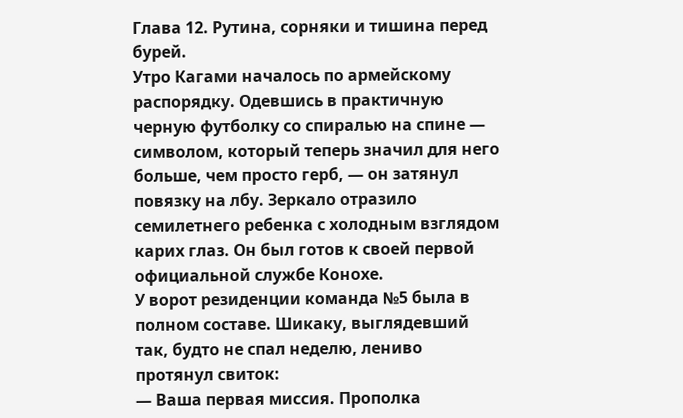Глава 12. Рутина, сорняки и тишина перед бурей.
Утро Кагами началось по армейскому распорядку. Одевшись в практичную черную футболку со спиралью на спине — символом, который теперь значил для него больше, чем просто герб, — он затянул повязку на лбу. Зеркало отразило семилетнего ребенка с холодным взглядом карих глаз. Он был готов к своей первой официальной службе Конохе.
У ворот резиденции команда №5 была в полном составе. Шикаку, выглядевший так, будто не спал неделю, лениво протянул свиток:
— Ваша первая миссия. Прополка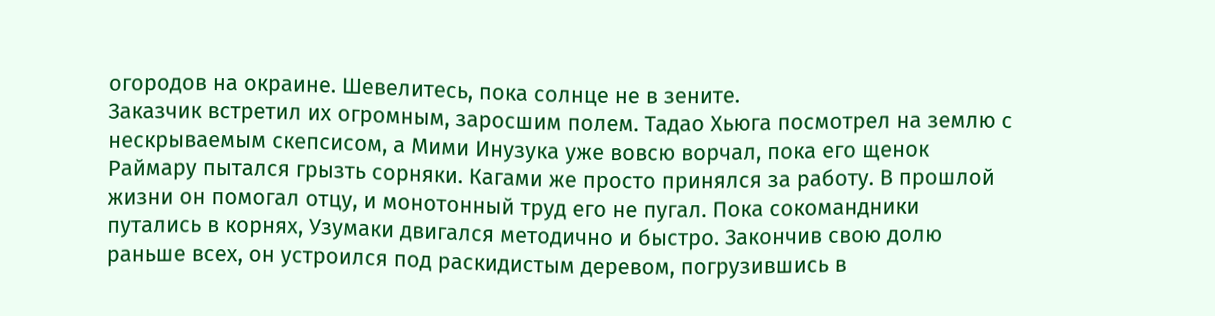огородов на окраине. Шевелитесь, пока солнце не в зените.
Заказчик встретил их огромным, заросшим полем. Тадао Хьюга посмотрел на землю с нескрываемым скепсисом, а Мими Инузука уже вовсю ворчал, пока его щенок Раймару пытался грызть сорняки. Кагами же просто принялся за работу. В прошлой жизни он помогал отцу, и монотонный труд его не пугал. Пока сокомандники путались в корнях, Узумаки двигался методично и быстро. Закончив свою долю раньше всех, он устроился под раскидистым деревом, погрузившись в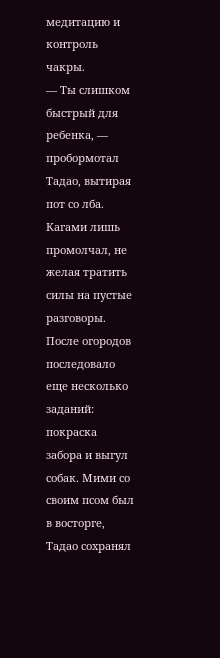медитацию и контроль чакры.
— Ты слишком быстрый для ребенка, — пробормотал Тадао, вытирая пот со лба. Кагами лишь промолчал, не желая тратить силы на пустые разговоры.
После огородов последовало еще несколько заданий: покраска забора и выгул собак. Мими со своим псом был в восторге, Тадао сохранял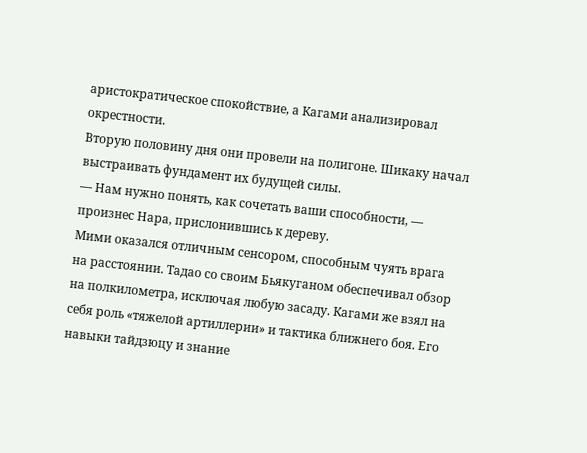аристократическое спокойствие, а Кагами анализировал окрестности.
Вторую половину дня они провели на полигоне. Шикаку начал выстраивать фундамент их будущей силы.
— Нам нужно понять, как сочетать ваши способности, — произнес Нара, прислонившись к дереву.
Мими оказался отличным сенсором, способным чуять врага на расстоянии. Тадао со своим Бьякуганом обеспечивал обзор на полкилометра, исключая любую засаду. Кагами же взял на себя роль «тяжелой артиллерии» и тактика ближнего боя. Его навыки тайдзюцу и знание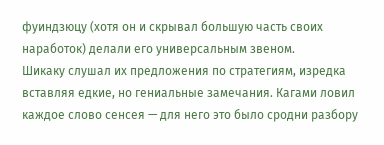фуиндзюцу (хотя он и скрывал большую часть своих наработок) делали его универсальным звеном.
Шикаку слушал их предложения по стратегиям, изредка вставляя едкие, но гениальные замечания. Кагами ловил каждое слово сенсея — для него это было сродни разбору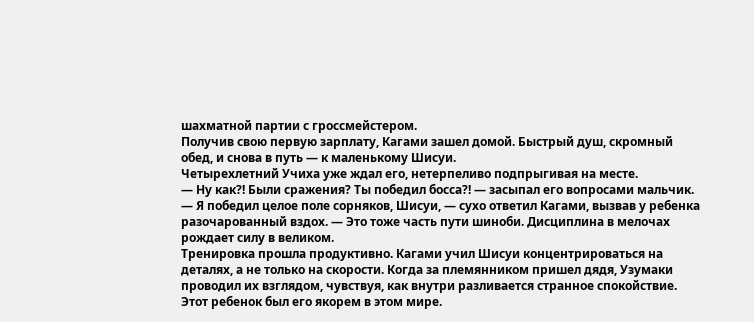шахматной партии с гроссмейстером.
Получив свою первую зарплату, Кагами зашел домой. Быстрый душ, скромный обед, и снова в путь — к маленькому Шисуи.
Четырехлетний Учиха уже ждал его, нетерпеливо подпрыгивая на месте.
— Ну как?! Были сражения? Ты победил босса?! — засыпал его вопросами мальчик.
— Я победил целое поле сорняков, Шисуи, — сухо ответил Кагами, вызвав у ребенка разочарованный вздох. — Это тоже часть пути шиноби. Дисциплина в мелочах рождает силу в великом.
Тренировка прошла продуктивно. Кагами учил Шисуи концентрироваться на деталях, а не только на скорости. Когда за племянником пришел дядя, Узумаки проводил их взглядом, чувствуя, как внутри разливается странное спокойствие. Этот ребенок был его якорем в этом мире.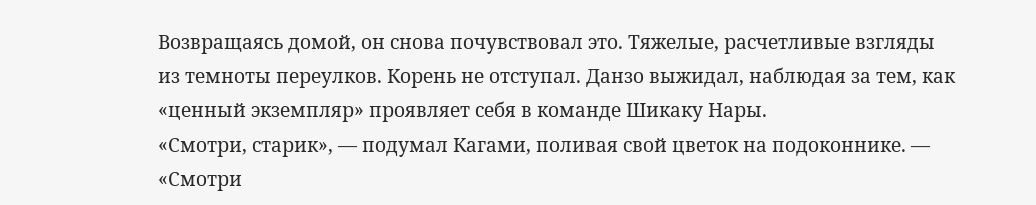Возвращаясь домой, он снова почувствовал это. Тяжелые, расчетливые взгляды из темноты переулков. Корень не отступал. Данзо выжидал, наблюдая за тем, как «ценный экземпляр» проявляет себя в команде Шикаку Нары.
«Смотри, старик», — подумал Кагами, поливая свой цветок на подоконнике. — «Смотри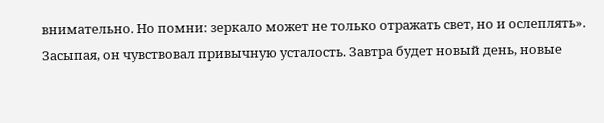внимательно. Но помни: зеркало может не только отражать свет, но и ослеплять».
Засыпая, он чувствовал привычную усталость. Завтра будет новый день, новые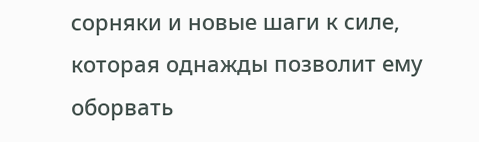сорняки и новые шаги к силе, которая однажды позволит ему оборвать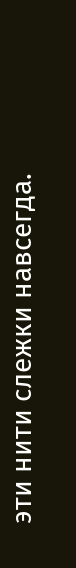эти нити слежки навсегда.